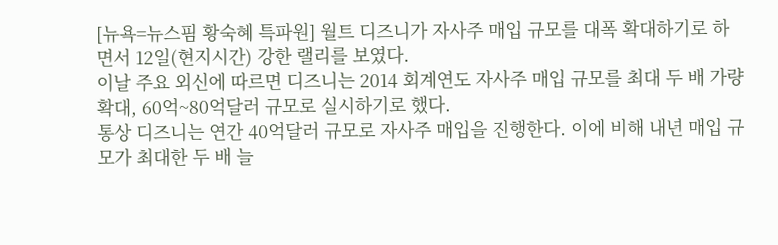[뉴욕=뉴스핌 황숙혜 특파원] 월트 디즈니가 자사주 매입 규모를 대폭 확대하기로 하면서 12일(현지시간) 강한 랠리를 보였다.
이날 주요 외신에 따르면 디즈니는 2014 회계연도 자사주 매입 규모를 최대 두 배 가량 확대, 60억~80억달러 규모로 실시하기로 했다.
통상 디즈니는 연간 40억달러 규모로 자사주 매입을 진행한다. 이에 비해 내년 매입 규모가 최대한 두 배 늘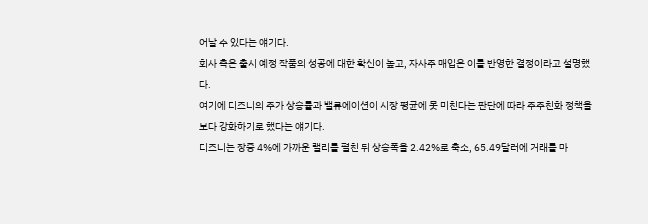어날 수 있다는 얘기다.
회사 측은 출시 예정 작품의 성공에 대한 확신이 높고, 자사주 매입은 이를 반영한 결정이라고 설명했다.
여기에 디즈니의 주가 상승률과 밸류에이션이 시장 평균에 못 미친다는 판단에 따라 주주친화 정책을 보다 강화하기로 했다는 얘기다.
디즈니는 장중 4%에 가까운 랠리를 펼친 뒤 상승폭을 2.42%로 축소, 65.49달러에 거래를 마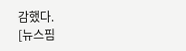감했다.
[뉴스핌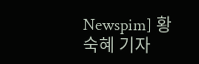Newspim] 황숙혜 기자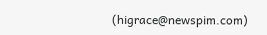(higrace@newspim.com)